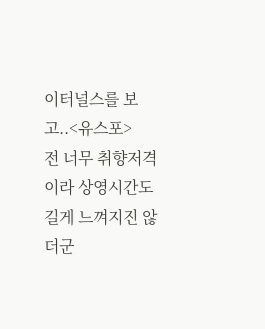이터널스를 보고..<유스포>
전 너무 취향저격이라 상영시간도 길게 느껴지진 않더군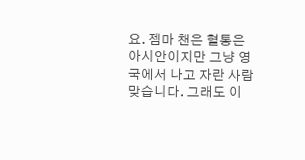요. 젬마 챈은 혈통은 아시안이지만 그냥 영국에서 나고 자란 사람 맞습니다. 그래도 이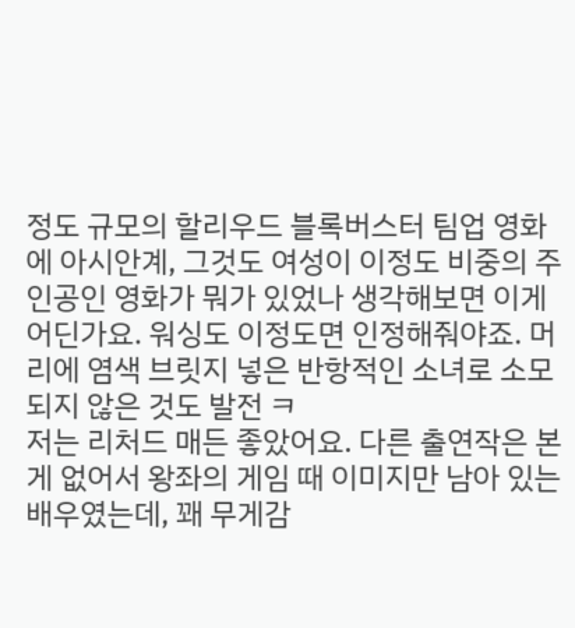정도 규모의 할리우드 블록버스터 팀업 영화에 아시안계, 그것도 여성이 이정도 비중의 주인공인 영화가 뭐가 있었나 생각해보면 이게 어딘가요. 워싱도 이정도면 인정해줘야죠. 머리에 염색 브릿지 넣은 반항적인 소녀로 소모되지 않은 것도 발전 ㅋ
저는 리처드 매든 좋았어요. 다른 출연작은 본 게 없어서 왕좌의 게임 때 이미지만 남아 있는 배우였는데, 꽤 무게감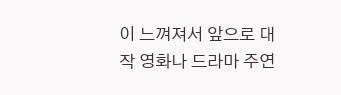이 느껴져서 앞으로 대작 영화나 드라마 주연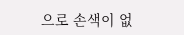으로 손색이 없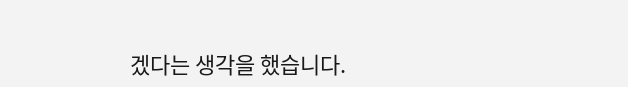겠다는 생각을 했습니다.